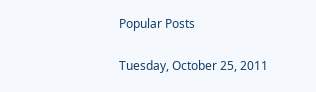Popular Posts

Tuesday, October 25, 2011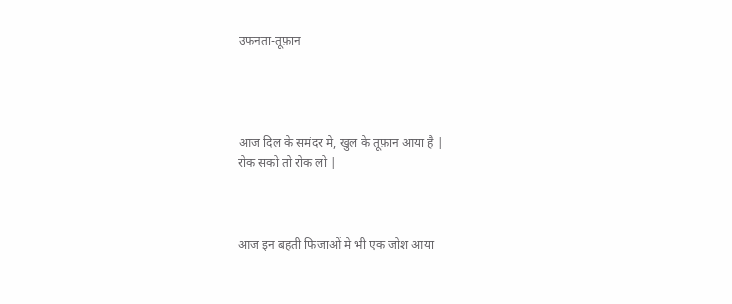उफनता-तूफ़ान




आज दिल के समंदर मे, खुल के तूफ़ान आया है |
रोक सको तो रोक लो |



आज इन बहती फिजाओं मे भी एक जोश आया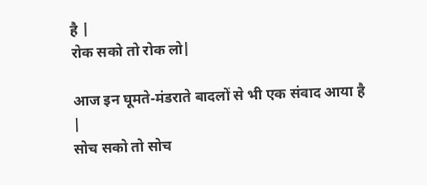है |
रोक सको तो रोक लो|

आज इन घूमते-मंडराते बादलों से भी एक संवाद आया है |
सोच सको तो सोच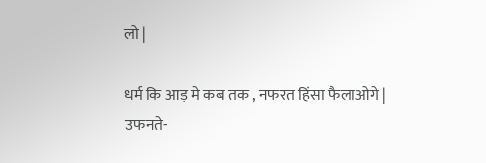लो |

धर्म कि आड़ मे कब तक , नफरत हिंसा फैलाओगे |
उफनते-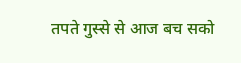तपते गुस्से से आज बच सको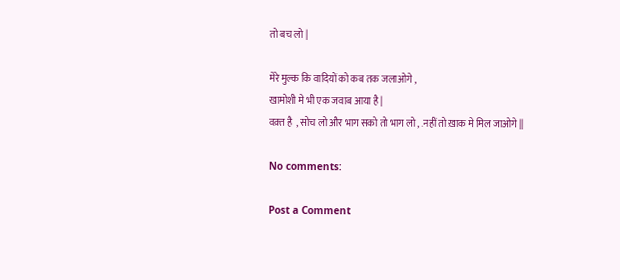तो बच लो |

मेरे मुल्क कि वादियों को कब तक जलाओगे ,
खामोशी मे भी एक जवाब आया है |
वक़्त है  , सोच लो और भाग सको तो भाग लो , .नहीं तो ख़ाक मे मिल जाओगे ||

No comments:

Post a Comment